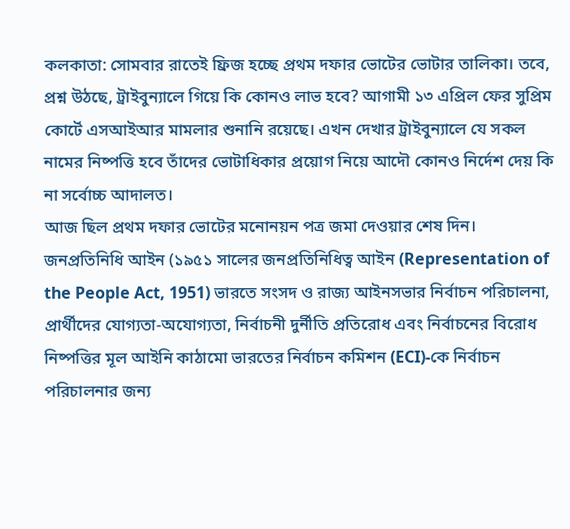কলকাতা: সোমবার রাতেই ফ্রিজ হচ্ছে প্রথম দফার ভোটের ভোটার তালিকা। তবে, প্রশ্ন উঠছে, ট্রাইবুন্যালে গিয়ে কি কোনও লাভ হবে? আগামী ১৩ এপ্রিল ফের সুপ্রিম কোর্টে এসআইআর মামলার শুনানি রয়েছে। এখন দেখার ট্রাইবুন্যালে যে সকল নামের নিষ্পত্তি হবে তাঁদের ভোটাধিকার প্রয়োগ নিয়ে আদৌ কোনও নির্দেশ দেয় কি না সর্বোচ্চ আদালত।
আজ ছিল প্রথম দফার ভোটের মনোনয়ন পত্র জমা দেওয়ার শেষ দিন। জনপ্রতিনিধি আইন (১৯৫১ সালের জনপ্রতিনিধিত্ব আইন (Representation of the People Act, 1951) ভারতে সংসদ ও রাজ্য আইনসভার নির্বাচন পরিচালনা, প্রার্থীদের যোগ্যতা-অযোগ্যতা, নির্বাচনী দুর্নীতি প্রতিরোধ এবং নির্বাচনের বিরোধ নিষ্পত্তির মূল আইনি কাঠামো ভারতের নির্বাচন কমিশন (ECI)-কে নির্বাচন পরিচালনার জন্য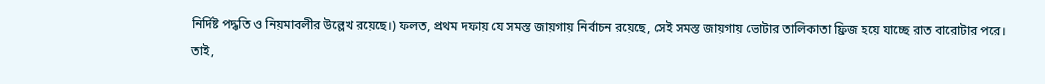নির্দিষ্ট পদ্ধতি ও নিয়মাবলীর উল্লেখ রয়েছে।) ফলত, প্রথম দফায় যে সমস্ত জায়গায় নির্বাচন রয়েছে, সেই সমস্ত জায়গায় ভোটার তালিকাতা ফ্রিজ হয়ে যাচ্ছে রাত বারোটার পরে।
তাই,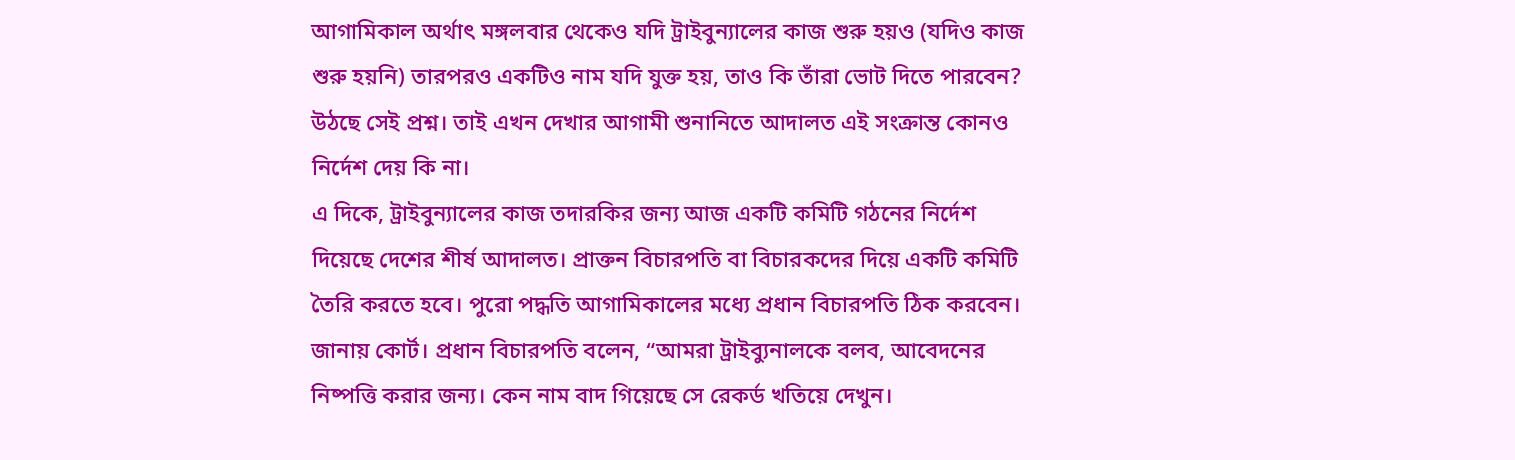আগামিকাল অর্থাৎ মঙ্গলবার থেকেও যদি ট্রাইবুন্যালের কাজ শুরু হয়ও (যদিও কাজ শুরু হয়নি) তারপরও একটিও নাম যদি যুক্ত হয়, তাও কি তাঁরা ভোট দিতে পারবেন? উঠছে সেই প্রশ্ন। তাই এখন দেখার আগামী শুনানিতে আদালত এই সংক্রান্ত কোনও নির্দেশ দেয় কি না।
এ দিকে, ট্রাইবুন্যালের কাজ তদারকির জন্য আজ একটি কমিটি গঠনের নির্দেশ দিয়েছে দেশের শীর্ষ আদালত। প্রাক্তন বিচারপতি বা বিচারকদের দিয়ে একটি কমিটি তৈরি করতে হবে। পুরো পদ্ধতি আগামিকালের মধ্যে প্রধান বিচারপতি ঠিক করবেন। জানায় কোর্ট। প্রধান বিচারপতি বলেন, “আমরা ট্রাইব্যুনালকে বলব, আবেদনের নিষ্পত্তি করার জন্য। কেন নাম বাদ গিয়েছে সে রেকর্ড খতিয়ে দেখুন।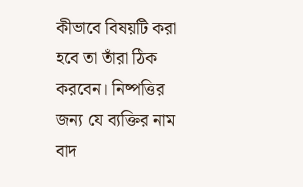কীভাবে বিষয়টি করা হবে তা তাঁরা ঠিক করবেন। নিষ্পত্তির জন্য যে ব্যক্তির নাম বাদ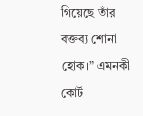গিয়েছে তাঁর বক্তব্য শোনা হোক।” এমনকী কোর্ট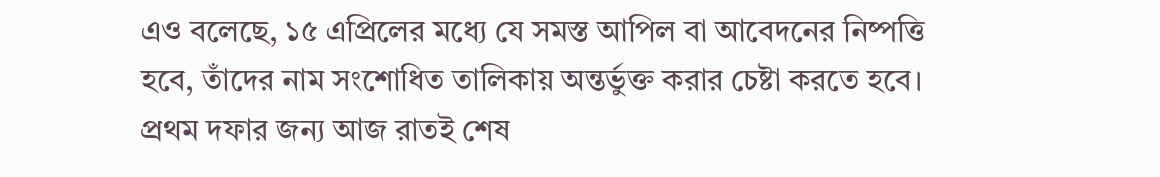এও বলেছে, ১৫ এপ্রিলের মধ্যে যে সমস্ত আপিল বা আবেদনের নিষ্পত্তি হবে, তাঁদের নাম সংশোধিত তালিকায় অন্তর্ভুক্ত করার চেষ্টা করতে হবে। প্রথম দফার জন্য আজ রাতই শেষ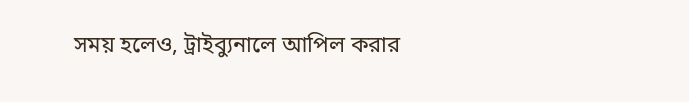সময় হলেও, ট্রাইব্যুনালে আপিল করার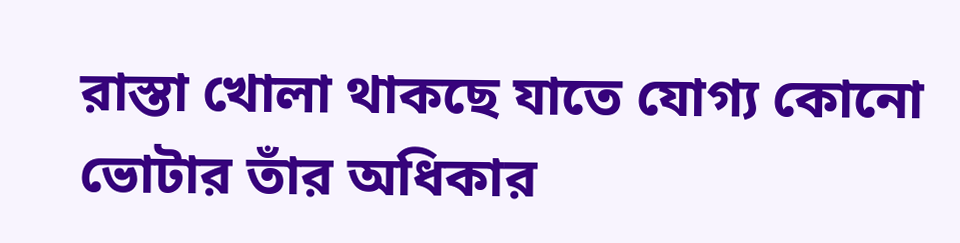রাস্তা খোলা থাকছে যাতে যোগ্য কোনো ভোটার তাঁর অধিকার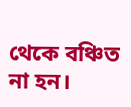থেকে বঞ্চিত না হন।